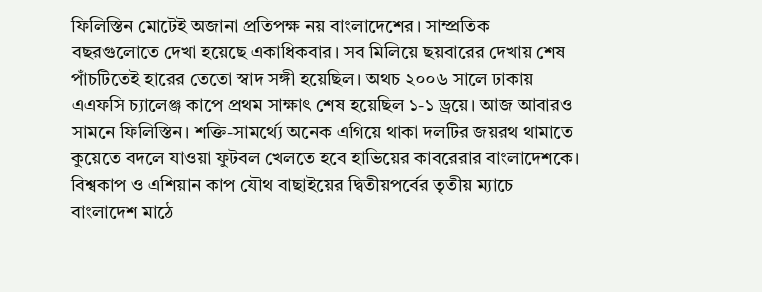ফিলিস্তিন মোটেই অজানা প্রতিপক্ষ নয় বাংলাদেশের। সাম্প্রতিক বছরগুলোতে দেখা হয়েছে একাধিকবার। সব মিলিয়ে ছয়বারের দেখায় শেষ পাঁচটিতেই হারের তেতো স্বাদ সঙ্গী হয়েছিল। অথচ ২০০৬ সালে ঢাকায় এএফসি চ্যালেঞ্জ কাপে প্রথম সাক্ষাৎ শেষ হয়েছিল ১-১ ড্রয়ে। আজ আবারও সামনে ফিলিস্তিন। শক্তি-সামর্থ্যে অনেক এগিয়ে থাকা দলটির জয়রথ থামাতে কুয়েতে বদলে যাওয়া ফুটবল খেলতে হবে হাভিয়ের কাবরেরার বাংলাদেশকে। বিশ্বকাপ ও এশিয়ান কাপ যৌথ বাছাইয়ের দ্বিতীয়পর্বের তৃতীয় ম্যাচে বাংলাদেশ মাঠে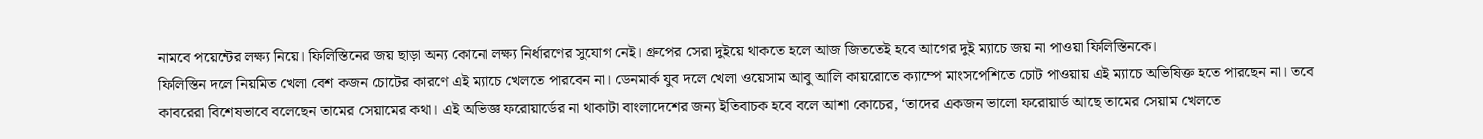নামবে পয়েন্টের লক্ষ্য নিয়ে। ফিলিস্তিনের জয় ছাড়া অন্য কোনো লক্ষ্য নির্ধারণের সুযোগ নেই। গ্রুপের সেরা দুইয়ে থাকতে হলে আজ জিততেই হবে আগের দুই ম্যাচে জয় না পাওয়া ফিলিস্তিনকে।
ফিলিস্তিন দলে নিয়মিত খেলা বেশ কজন চোটের কারণে এই ম্যাচে খেলতে পারবেন না। ডেনমার্ক যুব দলে খেলা ওয়েসাম আবু আলি কায়রোতে ক্যাম্পে মাংসপেশিতে চোট পাওয়ায় এই ম্যাচে অভিষিক্ত হতে পারছেন না। তবে কাবরেরা বিশেষভাবে বলেছেন তামের সেয়ামের কথা। এই অভিজ্ঞ ফরোয়ার্ডের না থাকাটা বাংলাদেশের জন্য ইতিবাচক হবে বলে আশা কোচের, ‘তাদের একজন ভালো ফরোয়ার্ড আছে তামের সেয়াম খেলতে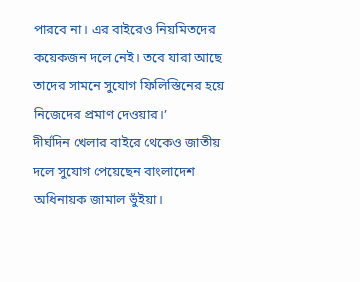পারবে না। এর বাইরেও নিয়মিতদের কয়েকজন দলে নেই। তবে যারা আছে তাদের সামনে সুযোগ ফিলিস্তিনের হয়ে নিজেদের প্রমাণ দেওয়ার।’
দীর্ঘদিন খেলার বাইরে থেকেও জাতীয় দলে সুযোগ পেয়েছেন বাংলাদেশ অধিনায়ক জামাল ভুঁইয়া।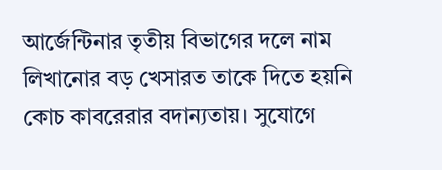আর্জেন্টিনার তৃতীয় বিভাগের দলে নাম লিখানোর বড় খেসারত তাকে দিতে হয়নি কোচ কাবরেরার বদান্যতায়। সুযোগে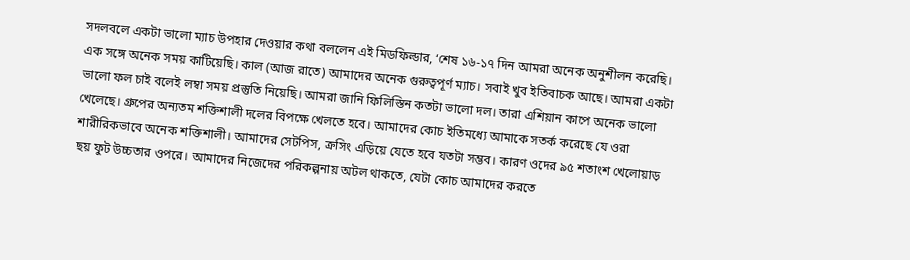সদলবলে একটা ভালো ম্যাচ উপহার দেওয়ার কথা বললেন এই মিডফিল্ডার, ‘শেষ ১৬-১৭ দিন আমরা অনেক অনুশীলন করেছি। এক সঙ্গে অনেক সময় কাটিয়েছি। কাল (আজ রাতে) আমাদের অনেক গুরুত্বপূর্ণ ম্যাচ। সবাই খুব ইতিবাচক আছে। আমরা একটা ভালো ফল চাই বলেই লম্বা সময় প্রস্তুতি নিয়েছি। আমরা জানি ফিলিস্তিন কতটা ভালো দল। তারা এশিয়ান কাপে অনেক ভালো খেলেছে। গ্রুপের অন্যতম শক্তিশালী দলের বিপক্ষে খেলতে হবে। আমাদের কোচ ইতিমধ্যে আমাকে সতর্ক করেছে যে ওরা শারীরিকভাবে অনেক শক্তিশালী। আমাদের সেটপিস, ক্রসিং এড়িয়ে যেতে হবে যতটা সম্ভব। কারণ ওদের ৯৫ শতাংশ খেলোয়াড় ছয় ফুট উচ্চতার ওপরে। আমাদের নিজেদের পরিকল্পনায় অটল থাকতে, যেটা কোচ আমাদের করতে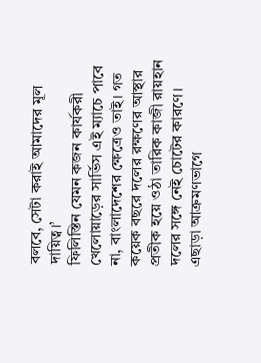বলবে, সেটা করাই আমাদের মূল দায়িত্ব।’
ফিলিস্তিন যেমন কজন কার্যকরী খেলোয়াড়ের সার্ভিস এই ম্যাচে পাবে না, বাংলাদেশের ক্ষেত্রেও তাই। গত কয়েক বছরে দলের রক্ষণের আস্থার প্রতীক হয়ে ওঠা তারিক কাজী রায়হান দলের সঙ্গে নেই চোটের কারণে। এছাড়া আক্রমণভাগে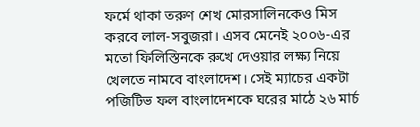ফর্মে থাকা তরুণ শেখ মোরসালিনকেও মিস করবে লাল-সবুজরা। এসব মেনেই ২০০৬-এর মতো ফিলিস্তিনকে রুখে দেওয়ার লক্ষ্য নিয়ে খেলতে নামবে বাংলাদেশ। সেই ম্যাচের একটা পজিটিভ ফল বাংলাদেশকে ঘরের মাঠে ২৬ মার্চ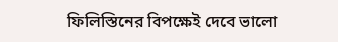ফিলিস্তিনের বিপক্ষেই দেবে ভালো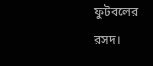ফুটবলের রসদ।